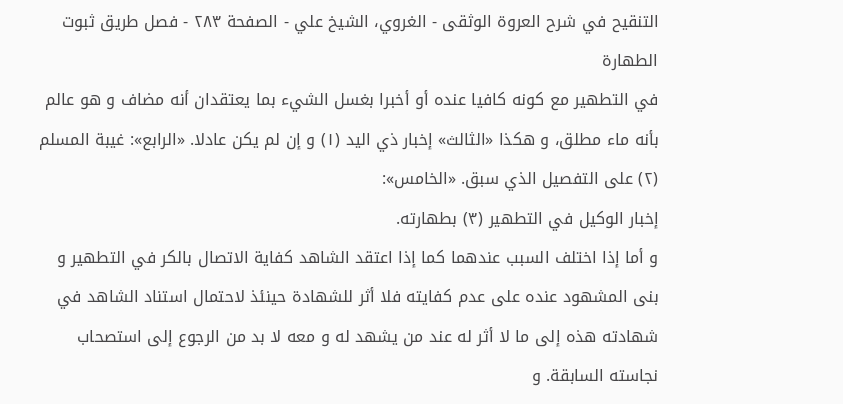التنقيح في شرح العروة الوثقى - الغروي، الشيخ علي - الصفحة ٢٨٣ - فصل طريق ثبوت الطهارة
في التطهير مع كونه كافيا عنده أو أخبرا بغسل الشيء بما يعتقدان أنه مضاف و هو عالم بأنه ماء مطلق، و هكذا «الثالث» إخبار ذي اليد (١) و إن لم يكن عادلا. «الرابع»: غيبة المسلم (٢) على التفصيل الذي سبق. «الخامس»:
إخبار الوكيل في التطهير (٣) بطهارته.
و أما إذا اختلف السبب عندهما كما إذا اعتقد الشاهد كفاية الاتصال بالكر في التطهير و بنى المشهود عنده على عدم كفايته فلا أثر للشهادة حينئذ لاحتمال استناد الشاهد في شهادته هذه إلى ما لا أثر له عند من يشهد له و معه لا بد من الرجوع إلى استصحاب نجاسته السابقة. و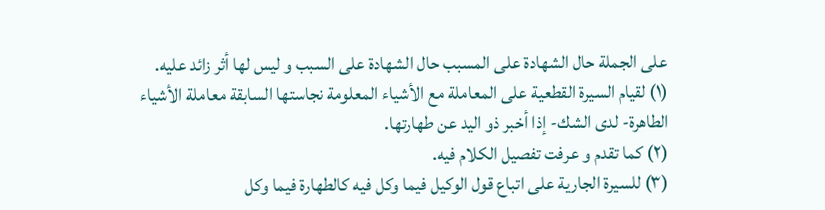على الجملة حال الشهادة على المسبب حال الشهادة على السبب و ليس لها أثر زائد عليه.
(١) لقيام السيرة القطعية على المعاملة مع الأشياء المعلومة نجاستها السابقة معاملة الأشياء الطاهرة- لدى الشك- إذا أخبر ذو اليد عن طهارتها.
(٢) كما تقدم و عرفت تفصيل الكلام فيه.
(٣) للسيرة الجارية على اتباع قول الوكيل فيما وكل فيه كالطهارة فيما وكل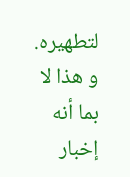لتطهيره. و هذا لا بما أنه إخبار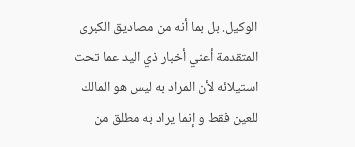الوكيل. بل بما أنه من مصاديق الكبرى المتقدمة أعني أخبار ذي اليد عما تحت استيلائه لأن المراد به ليس هو المالك للعين فقط و إنما يراد به مطلق من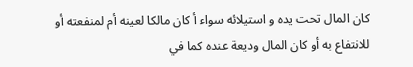كان المال تحت يده و استيلائه سواء أ كان مالكا لعينه أم لمنفعته أو للانتفاع به أو كان المال وديعة عنده كما في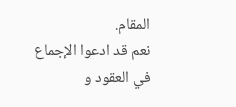المقام.
نعم قد ادعوا الإجماع في العقود و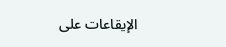الإيقاعات على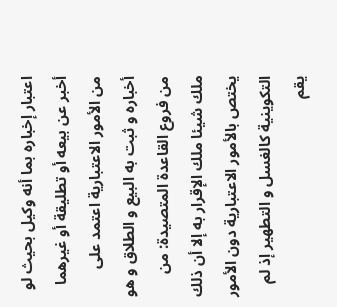اعتبار إخباره بما أنه وكيل بحيث لو أخبر عن بيعه أو تطليقة أو غيرهما من الأمور الاعتبارية اعتمد على أخباره و ثبت به البيع و الطلاق و هو من فروع القاعدة المتصيدة: من ملك شيئا ملك الإقرار به إلا أن ذلك يختص بالأمور الاعتبارية دون الأمور التكوينية كالغسل و التطهير إذ لم يقم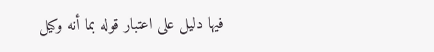فيها دليل على اعتبار قوله بما أنه وكيل